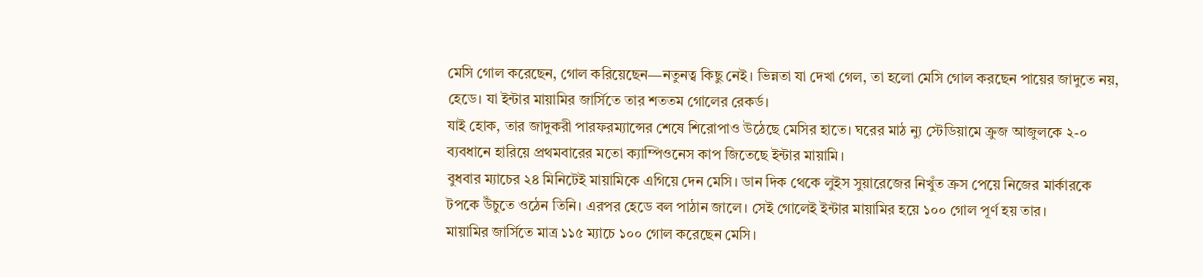মেসি গোল করেছেন, গোল করিয়েছেন—নতুনত্ব কিছু নেই। ভিন্নতা যা দেখা গেল, তা হলো মেসি গোল করছেন পায়ের জাদুতে নয়, হেডে। যা ইন্টার মায়ামির জার্সিতে তার শততম গোলের রেকর্ড।
যাই হোক, তার জাদুকরী পারফরম্যান্সের শেষে শিরোপাও উঠেছে মেসির হাতে। ঘরের মাঠ ন্যু স্টেডিয়ামে ক্রুজ আজুলকে ২-০ ব্যবধানে হারিয়ে প্রথমবারের মতো ক্যাম্পিওনেস কাপ জিতেছে ইন্টার মায়ামি।
বুধবার ম্যাচের ২৪ মিনিটেই মায়ামিকে এগিয়ে দেন মেসি। ডান দিক থেকে লুইস সুয়ারেজের নিখুঁত ক্রস পেয়ে নিজের মার্কারকে টপকে উঁচুতে ওঠেন তিনি। এরপর হেডে বল পাঠান জালে। সেই গোলেই ইন্টার মায়ামির হয়ে ১০০ গোল পূর্ণ হয় তার।
মায়ামির জার্সিতে মাত্র ১১৫ ম্যাচে ১০০ গোল করেছেন মেসি।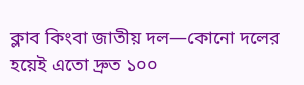ক্লাব কিংবা জাতীয় দল—কোনো দলের হয়েই এতো দ্রুত ১০০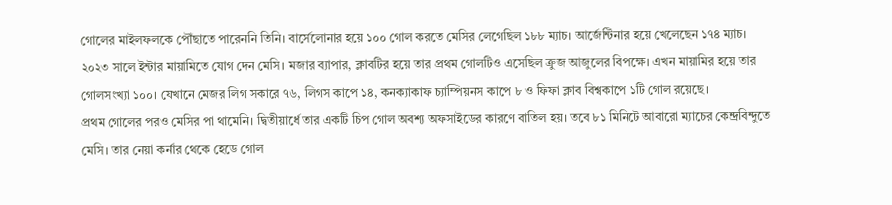গোলের মাইলফলকে পৌঁছাতে পারেননি তিনি। বার্সেলোনার হয়ে ১০০ গোল করতে মেসির লেগেছিল ১৮৮ ম্যাচ। আর্জেন্টিনার হয়ে খেলেছেন ১৭৪ ম্যাচ।
২০২৩ সালে ইন্টার মায়ামিতে যোগ দেন মেসি। মজার ব্যাপার, ক্লাবটির হয়ে তার প্রথম গোলটিও এসেছিল ক্রুজ আজুলের বিপক্ষে। এখন মায়ামির হয়ে তার গোলসংখ্যা ১০০। যেখানে মেজর লিগ সকারে ৭৬, লিগস কাপে ১৪, কনক্যাকাফ চ্যাম্পিয়নস কাপে ৮ ও ফিফা ক্লাব বিশ্বকাপে ১টি গোল রয়েছে।
প্রথম গোলের পরও মেসির পা থামেনি। দ্বিতীয়ার্ধে তার একটি চিপ গোল অবশ্য অফসাইডের কারণে বাতিল হয়। তবে ৮১ মিনিটে আবারো ম্যাচের কেন্দ্রবিন্দুতে মেসি। তার নেয়া কর্নার থেকে হেডে গোল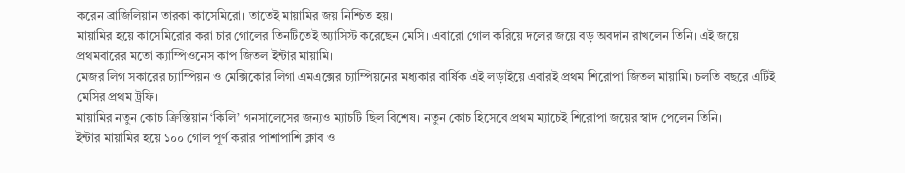করেন ব্রাজিলিয়ান তারকা কাসেমিরো। তাতেই মায়ামির জয় নিশ্চিত হয়।
মায়ামির হয়ে কাসেমিরোর করা চার গোলের তিনটিতেই অ্যাসিস্ট করেছেন মেসি। এবারো গোল করিয়ে দলের জয়ে বড় অবদান রাখলেন তিনি। এই জয়ে প্রথমবারের মতো ক্যাম্পিওনেস কাপ জিতল ইন্টার মায়ামি।
মেজর লিগ সকারের চ্যাম্পিয়ন ও মেক্সিকোর লিগা এমএক্সের চ্যাম্পিয়নের মধ্যকার বার্ষিক এই লড়াইয়ে এবারই প্রথম শিরোপা জিতল মায়ামি। চলতি বছরে এটিই মেসির প্রথম ট্রফি।
মায়ামির নতুন কোচ ক্রিস্তিয়ান ‘কিলি’ গনসালেসের জন্যও ম্যাচটি ছিল বিশেষ। নতুন কোচ হিসেবে প্রথম ম্যাচেই শিরোপা জয়ের স্বাদ পেলেন তিনি।
ইন্টার মায়ামির হয়ে ১০০ গোল পূর্ণ করার পাশাপাশি ক্লাব ও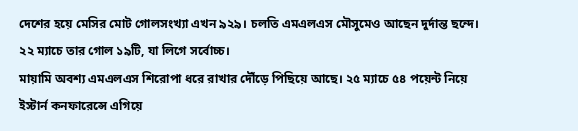দেশের হয়ে মেসির মোট গোলসংখ্যা এখন ৯২৯। চলতি এমএলএস মৌসুমেও আছেন দুর্দান্ত ছন্দে। ২২ ম্যাচে তার গোল ১৯টি, যা লিগে সর্বোচ্চ।
মায়ামি অবশ্য এমএলএস শিরোপা ধরে রাখার দৌঁড়ে পিছিয়ে আছে। ২৫ ম্যাচে ৫৪ পয়েন্ট নিয়ে ইস্টার্ন কনফারেন্সে এগিয়ে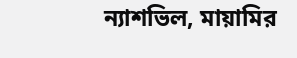ন্যাশভিল, মায়ামির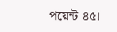পয়েন্ট ৪৫।